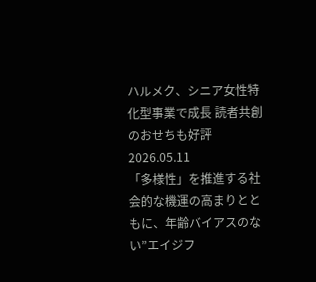ハルメク、シニア女性特化型事業で成長 読者共創のおせちも好評
2026.05.11
「多様性」を推進する社会的な機運の高まりとともに、年齢バイアスのない”エイジフ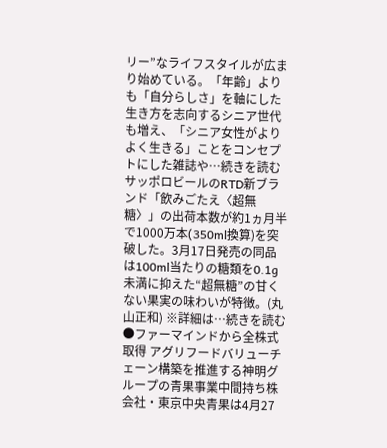リー”なライフスタイルが広まり始めている。「年齢」よりも「自分らしさ」を軸にした生き方を志向するシニア世代も増え、「シニア女性がよりよく生きる」ことをコンセプトにした雑誌や…続きを読む
サッポロビールのRTD新ブランド「飲みごたえ〈超無糖〉」の出荷本数が約1ヵ月半で1000万本(350ml換算)を突破した。3月17日発売の同品は100ml当たりの糖類を0.1g未満に抑えた“超無糖”の甘くない果実の味わいが特徴。(丸山正和) ※詳細は…続きを読む
●ファーマインドから全株式取得 アグリフードバリューチェーン構築を推進する神明グループの青果事業中間持ち株会社・東京中央青果は4月27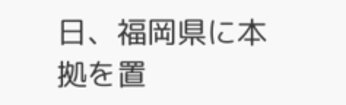日、福岡県に本拠を置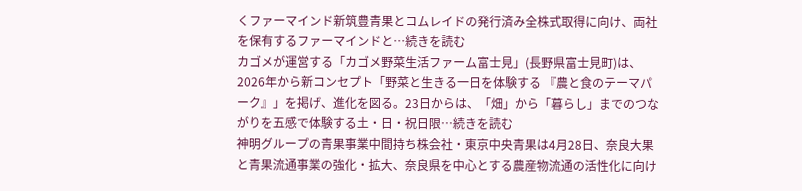くファーマインド新筑豊青果とコムレイドの発行済み全株式取得に向け、両社を保有するファーマインドと…続きを読む
カゴメが運営する「カゴメ野菜生活ファーム富士見」(長野県富士見町)は、2026年から新コンセプト「野菜と生きる一日を体験する 『農と食のテーマパーク』」を掲げ、進化を図る。23日からは、「畑」から「暮らし」までのつながりを五感で体験する土・日・祝日限…続きを読む
神明グループの青果事業中間持ち株会社・東京中央青果は4月28日、奈良大果と青果流通事業の強化・拡大、奈良県を中心とする農産物流通の活性化に向け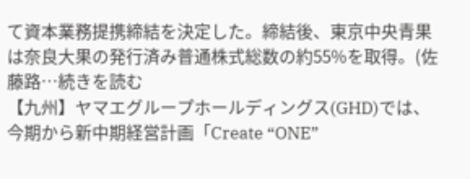て資本業務提携締結を決定した。締結後、東京中央青果は奈良大果の発行済み普通株式総数の約55%を取得。(佐藤路…続きを読む
【九州】ヤマエグループホールディングス(GHD)では、今期から新中期経営計画「Create “ONE”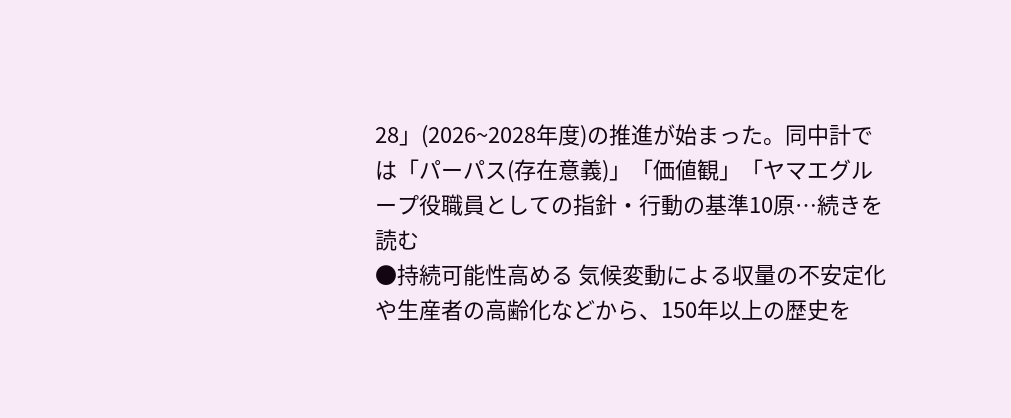28」(2026~2028年度)の推進が始まった。同中計では「パーパス(存在意義)」「価値観」「ヤマエグループ役職員としての指針・行動の基準10原…続きを読む
●持続可能性高める 気候変動による収量の不安定化や生産者の高齢化などから、150年以上の歴史を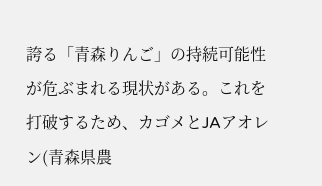誇る「青森りんご」の持続可能性が危ぶまれる現状がある。これを打破するため、カゴメとJAアオレン(青森県農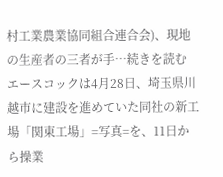村工業農業協同組合連合会)、現地の生産者の三者が手…続きを読む
エースコックは4月28日、埼玉県川越市に建設を進めていた同社の新工場「関東工場」=写真=を、11日から操業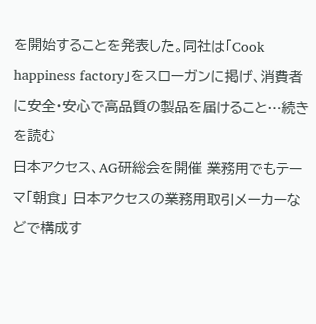を開始することを発表した。同社は「Cook happiness factory」をスローガンに掲げ、消費者に安全・安心で高品質の製品を届けること…続きを読む
日本アクセス、AG研総会を開催 業務用でもテーマ「朝食」 日本アクセスの業務用取引メーカーなどで構成す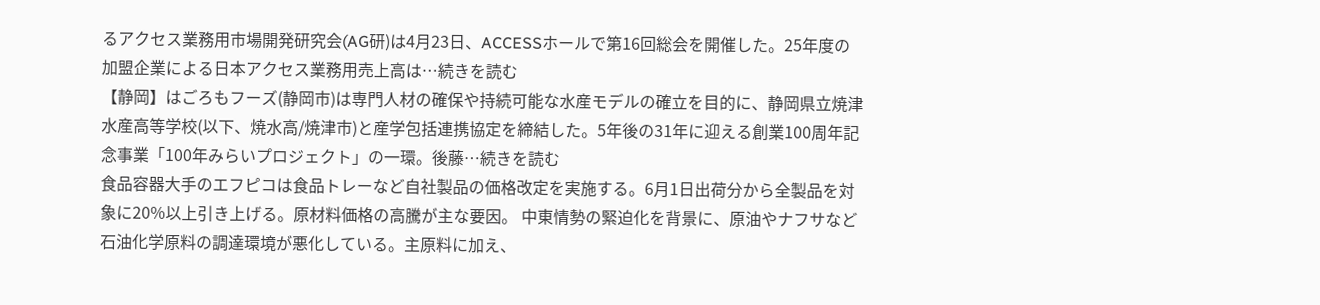るアクセス業務用市場開発研究会(AG研)は4月23日、ACCESSホールで第16回総会を開催した。25年度の加盟企業による日本アクセス業務用売上高は…続きを読む
【静岡】はごろもフーズ(静岡市)は専門人材の確保や持続可能な水産モデルの確立を目的に、静岡県立焼津水産高等学校(以下、焼水高/焼津市)と産学包括連携協定を締結した。5年後の31年に迎える創業100周年記念事業「100年みらいプロジェクト」の一環。後藤…続きを読む
食品容器大手のエフピコは食品トレーなど自社製品の価格改定を実施する。6月1日出荷分から全製品を対象に20%以上引き上げる。原材料価格の高騰が主な要因。 中東情勢の緊迫化を背景に、原油やナフサなど石油化学原料の調達環境が悪化している。主原料に加え、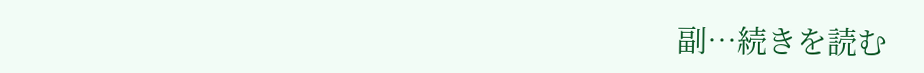副…続きを読む